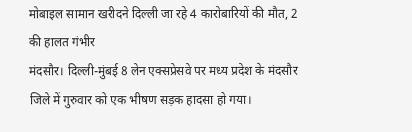मोबाइल सामान खरीदने दिल्ली जा रहे 4 कारोबारियों की मौत, 2 की हालत गंभीर
मंदसौर। दिल्ली-मुंबई 8 लेन एक्सप्रेसवे पर मध्य प्रदेश के मंदसौर जिले में गुरुवार को एक भीषण सड़क हादसा हो गया।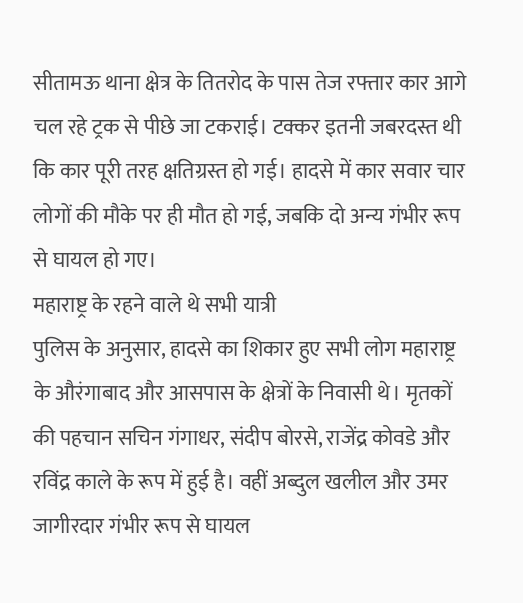सीतामऊ थाना क्षेत्र के तितरोद के पास तेज रफ्तार कार आगे चल रहे ट्रक से पीछे जा टकराई। टक्कर इतनी जबरदस्त थी कि कार पूरी तरह क्षतिग्रस्त हो गई। हादसे में कार सवार चार लोगों की मौके पर ही मौत हो गई, जबकि दो अन्य गंभीर रूप से घायल हो गए।
महाराष्ट्र के रहने वाले थे सभी यात्री
पुलिस के अनुसार, हादसे का शिकार हुए सभी लोग महाराष्ट्र के औरंगाबाद और आसपास के क्षेत्रों के निवासी थे। मृतकों की पहचान सचिन गंगाधर, संदीप बोरसे, राजेंद्र कोवडे और रविंद्र काले के रूप में हुई है। वहीं अब्दुल खलील और उमर जागीरदार गंभीर रूप से घायल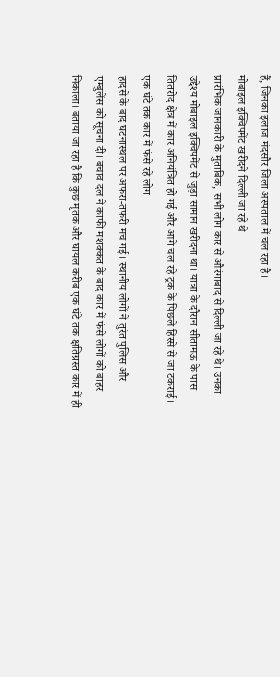हैं, जिनका इलाज मंदसौर जिला अस्पताल में चल रहा है।
मोबाइल इक्विपमेंट खरीदने दिल्ली जा रहे थे
प्रारंभिक जानकारी के मुताबिक, सभी लोग कार से औरंगाबाद से दिल्ली जा रहे थे। उनका उद्देश्य मोबाइल इक्विपमेंट से जुड़ा सामान खरीदना था। यात्रा के दौरान सीतामऊ के पास तितरोद क्षेत्र में कार अनियंत्रित हो गई और आगे चल रहे ट्रक के पिछले हिस्से से जा टकराई।
एक घंटे तक कार में फंसे रहे लोग
हादसे के बाद घटनास्थल पर अफरा-तफरी मच गई। स्थानीय लोगों ने तुरंत पुलिस और एम्बुलेंस को सूचना दी। बचाव दल ने काफी मशक्कत के बाद कार में फंसे लोगों को बाहर निकाला। बताया जा रहा है कि कुछ मृतक और घायल करीब एक घंटे तक क्षतिग्रस्त कार में ही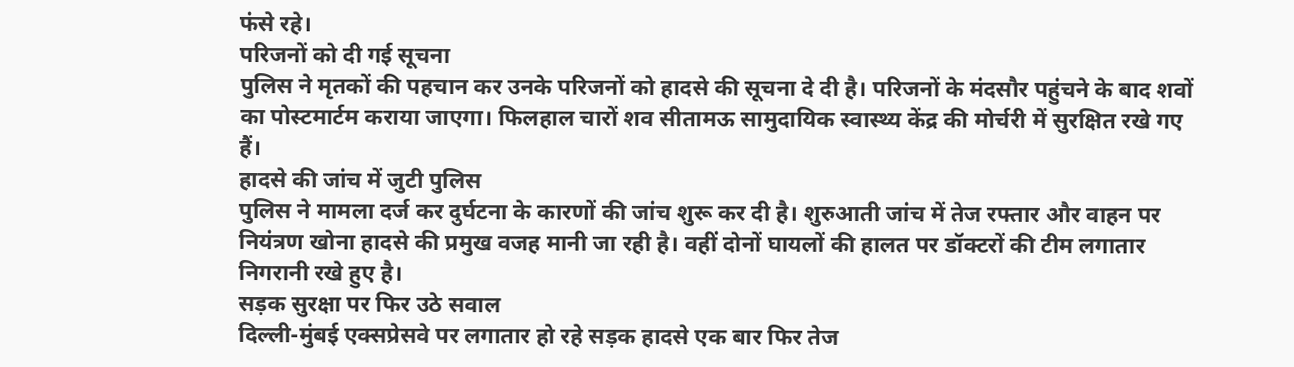फंसे रहे।
परिजनों को दी गई सूचना
पुलिस ने मृतकों की पहचान कर उनके परिजनों को हादसे की सूचना दे दी है। परिजनों के मंदसौर पहुंचने के बाद शवों का पोस्टमार्टम कराया जाएगा। फिलहाल चारों शव सीतामऊ सामुदायिक स्वास्थ्य केंद्र की मोर्चरी में सुरक्षित रखे गए हैं।
हादसे की जांच में जुटी पुलिस
पुलिस ने मामला दर्ज कर दुर्घटना के कारणों की जांच शुरू कर दी है। शुरुआती जांच में तेज रफ्तार और वाहन पर नियंत्रण खोना हादसे की प्रमुख वजह मानी जा रही है। वहीं दोनों घायलों की हालत पर डॉक्टरों की टीम लगातार निगरानी रखे हुए है।
सड़क सुरक्षा पर फिर उठे सवाल
दिल्ली-मुंबई एक्सप्रेसवे पर लगातार हो रहे सड़क हादसे एक बार फिर तेज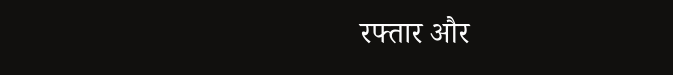रफ्तार और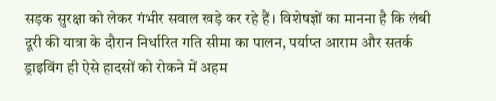सड़क सुरक्षा को लेकर गंभीर सवाल खड़े कर रहे हैं। विशेषज्ञों का मानना है कि लंबी दूरी की यात्रा के दौरान निर्धारित गति सीमा का पालन, पर्याप्त आराम और सतर्क ड्राइविंग ही ऐसे हादसों को रोकने में अहम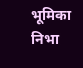भूमिका निभा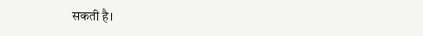सकती है।